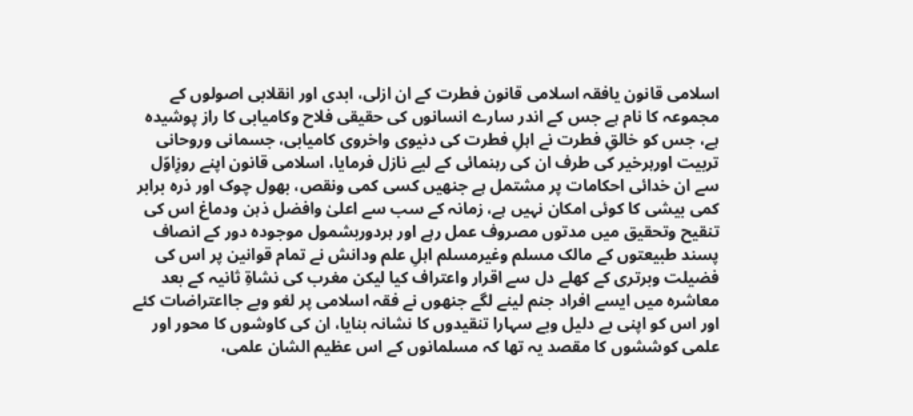اسلامی قانون یافقہ اسلامی قانون فطرت کے ان ازلی، ابدی اور انقلابی اصولوں کے مجموعہ کا نام ہے جس کے اندر سارے انسانوں کی حقیقی فلاح وکامیابی کا راز پوشیدہ ہے، جس کو خالقِ فطرت نے اہلِ فطرت کی دنیوی واخروی کامیابی، جسمانی وروحانی تربیت اورہرخیر کی طرف ان کی رہنمائی کے لیے نازل فرمایا، اسلامی قانون اپنے روزِاوّل سے ان خدائی احکامات پر مشتمل ہے جنھیں کسی کمی ونقص، بھول چوک اور ذرہ برابر کمی بیشی کا کوئی امکان نہیں ہے، زمانہ کے سب سے اعلیٰ وافضل ذہن ودماغ اس کی تنقیح وتحقیق میں مدتوں مصروف عمل رہے اور ہردوربشمول موجودہ دور کے انصاف پسند طبیعتوں کے مالک مسلم وغیرمسلم اہلِ علم ودانش نے تمام قوانین پر اس کی فضیلت وبرتری کے کھلے دل سے اقرار واعتراف کیا لیکن مغرب کی نشاۃِ ثانیہ کے بعد معاشرہ میں ایسے افراد جنم لینے لگے جنھوں نے فقہ اسلامی پر لغو وبے جااعتراضات کئے اور اس کو اپنی بے دلیل وبے سہارا تنقیدوں کا نشانہ بنایا، ان کی کاوشوں کا محور اور علمی کوششوں کا مقصد یہ تھا کہ مسلمانوں کے اس عظیم الشان علمی،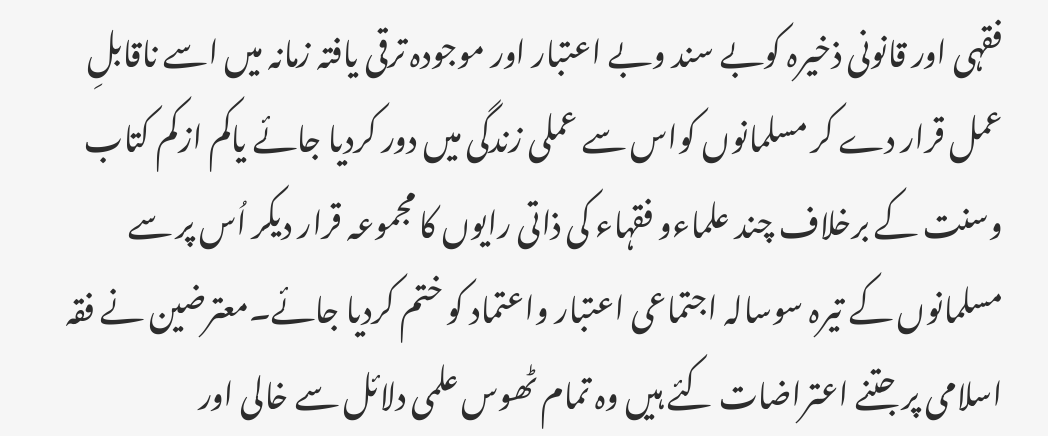فقہی اور قانونی ذخیرہ کوبے سند وبے اعتبار اور موجودہ ترقی یافتہ زمانہ میں اسے ناقابلِ عمل قرار دے کر مسلمانوں کواس سے عملی زندگی میں دور کردیا جائے یاکم ازکم کتاب وسنت کے برخلاف چند علماءو فقہاء کی ذاتی رایوں کا مجموعہ قرار دیکر اُس پر سے مسلمانوں کے تیرہ سوسالہ اجتماعی اعتبار واعتماد کو ختم کردیا جائے۔معترضین نے فقہ اسلامی پر جتنے اعتراضات کئے ہیں وہ تمام ٹھوس علمی دلائل سے خالی اور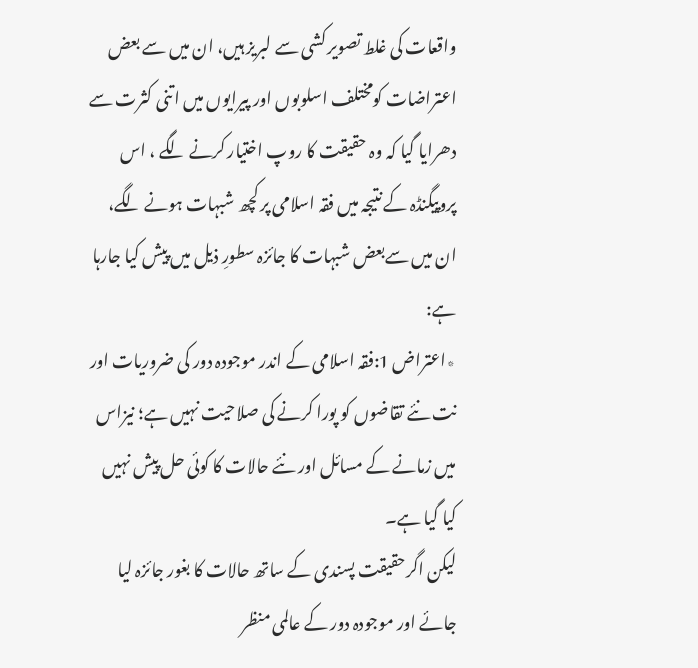واقعات کی غلط تصویر کشی سے لبریز ہیں، ان میں سے بعض اعتراضات کومختلف اسلوبوں اور پیرایوں میں اتنی کثرت سے دھرایا گیا کہ وہ حقیقت کا روپ اختیار کرنے لگے ، اس پروپیگنڈہ کے نتیجہ میں فقہ اسلامی پر کچھ شبہات ہونے لگے، ان میں سےبعض شبہات کا جائزہ سطورِ ذیل میں پیش کیا جارہا ہے:
٭اعتراض 1:فقہ اسلامی کے اندر موجودہ دور کی ضروریات اور نت نئے تقاضوں کو پورا کرنے کی صلاحیت نہیں ہے؛ نیزاس میں زمانے کے مسائل اور نئے حالات کا کوئی حل پیش نہیں کیا گیا ہے۔
لیکن اگرحقیقت پسندی کے ساتھ حالات کا بغور جائزہ لیا جائے اور موجودہ دور کے عالمی منظر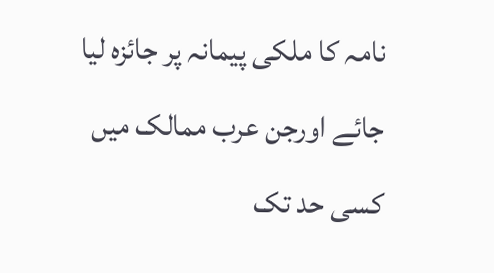نامہ کا ملکی پیمانہ پر جائزہ لیا جائے اورجن عرب ممالک میں کسی حد تک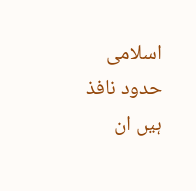اسلامی حدود نافذ ہیں ان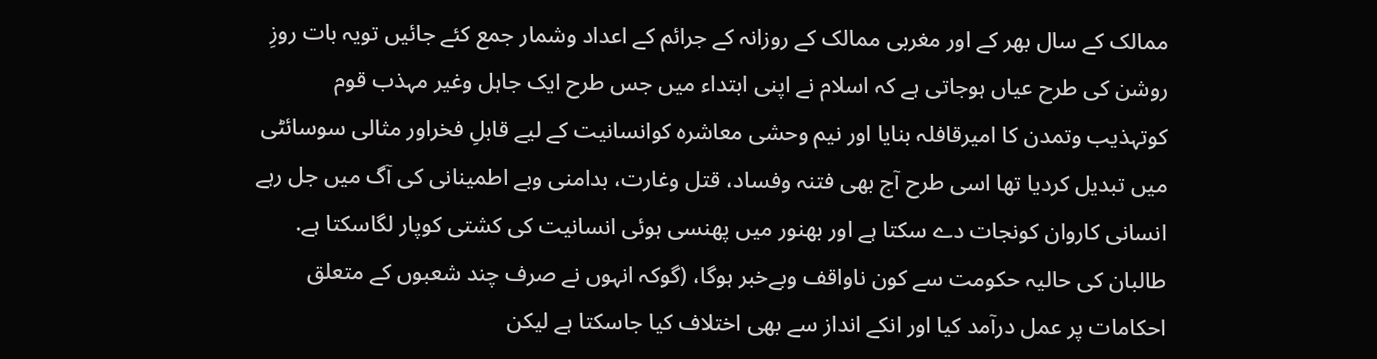ممالک کے سال بھر کے اور مغربی ممالک کے روزانہ کے جرائم کے اعداد وشمار جمع کئے جائیں تویہ بات روزِ روشن کی طرح عیاں ہوجاتی ہے کہ اسلام نے اپنی ابتداء میں جس طرح ایک جاہل وغیر مہذب قوم کوتہذیب وتمدن کا امیرقافلہ بنایا اور نیم وحشی معاشرہ کوانسانیت کے لیے قابلِ فخراور مثالی سوسائٹی میں تبدیل کردیا تھا اسی طرح آج بھی فتنہ وفساد، قتل وغارت، بدامنی وبے اطمینانی کی آگ میں جل رہے انسانی کاروان کونجات دے سکتا ہے اور بھنور میں پھنسی ہوئی انسانیت کی کشتی کوپار لگاسکتا ہے. طالبان کی حالیہ حکومت سے کون ناواقف وبےخبر ہوگا، (گوکہ انہوں نے صرف چند شعبوں کے متعلق احکامات پر عمل درآمد کیا اور انکے انداز سے بھی اختلاف کیا جاسکتا ہے لیکن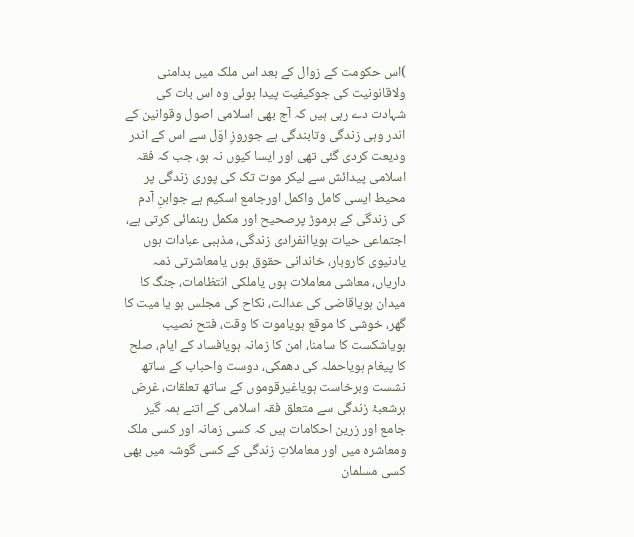)اس حکومت کے زوال کے بعد اس ملک میں بدامنی ولاقانونیت کی جوکیفیت پیدا ہوئی وہ اس بات کی شہادت دے رہی ہیں کہ آج بھی اسلامی اصول وقوانین کے اندر وہی زندگی وتابندگی ہے جوروزِ اوّل سے اس کے اندر ودیعت کردی گئی تھی اور ایسا کیوں نہ ہو، جب کہ فقہ اسلامی پیدائش سے لیکر موت تک کی پوری زندگی پر محیط ایسی کامل واکمل اورجامع اسکیم ہے جوابنِ آدم کی زندگی کے ہرموڑ پرصحیح اور مکمل رہنمائی کرتی ہے، اجتماعی حیات ہویاانفرادی زندگی، مذہبی عبادات ہوں یادنیوی کاروبار، خاندانی حقوق ہوں یامعاشرتی ذمہ داریاں، معاشی معاملات ہوں یاملکی انتظامات، جنگ کا میدان ہویاقاضی کی عدالت، نکاح کی مجلس ہو یا میت کا گھر، خوشی کا موقع ہویاموت کا وقت، فتح نصیب ہویاشکست کا سامنا، امن کا زمانہ ہویافساد کے ایام، صلح کا پیغام ہویاحملہ کی دھمکی، دوست واحباب کے ساتھ نشست وبرخاست ہویاغیرقوموں کے ساتھ تعلقات، غرض ہرشعبۂ زندگی سے متعلق فقہ اسلامی کے اتنے ہمہ گیر جامع اور زرین احکامات ہیں کہ کسی زمانہ اور کسی ملک ومعاشرہ میں اور معاملاتِ زندگی کے کسی گوشہ میں بھی کسی مسلمان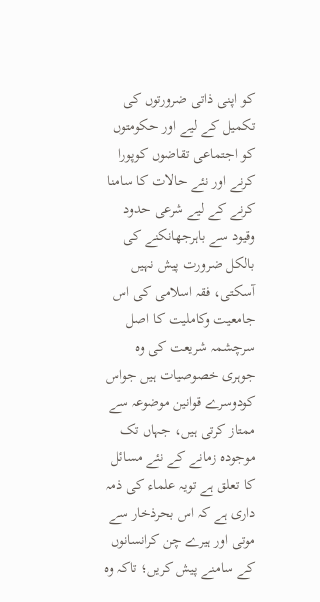کو اپنی ذاتی ضرورتوں کی تکمیل کے لیے اور حکومتوں کو اجتماعی تقاضوں کوپورا کرنے اور نئے حالات کا سامنا کرنے کے لیے شرعی حدود وقیود سے باہرجھانکنے کی بالکل ضرورت پیش نہیں آسکتی، فقہ اسلامی کی اس جامعیت وکاملیت کا اصل سرچشمہ شریعت کی وہ جوہری خصوصیات ہیں جواس کودوسرے قوانین موضوعہ سے ممتاز کرتی ہیں، جہاں تک موجودہ زمانے کے نئے مسائل کا تعلق ہے تویہ علماء کی ذمہ داری ہے کہ اس بحرذخار سے موتی اور ہیرے چن کرانسانوں کے سامنے پیش کریں؛ تاکہ وہ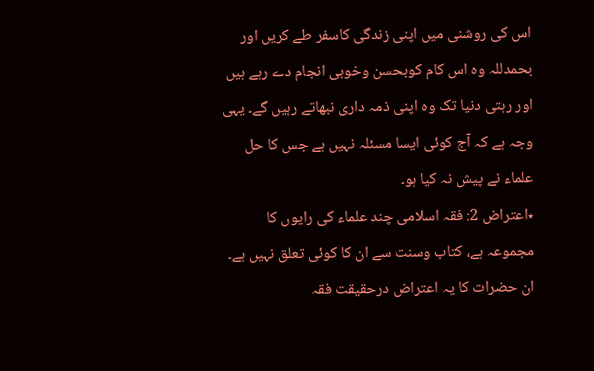اس کی روشنی میں اپنی زندگی کاسفر طے کریں اور بحمدللہ وہ اس کام کوبحسن وخوبی انجام دے رہے ہیں اور رہتی دنیا تک وہ اپنی ذمہ داری نبھاتے رہیں گے۔ یہی وجہ ہے کہ آج کوئی ایسا مسئلہ نہیں ہے جس کا حل علماء نے پیش نہ کیا ہو۔
٭اعتراض 2: فقہ اسلامی چند علماء کی رایوں کا مجموعہ ہے، کتاب وسنت سے ان کا کوئی تعلق نہیں ہے۔
ان حضرات کا یہ اعتراض درحقیقت فقہ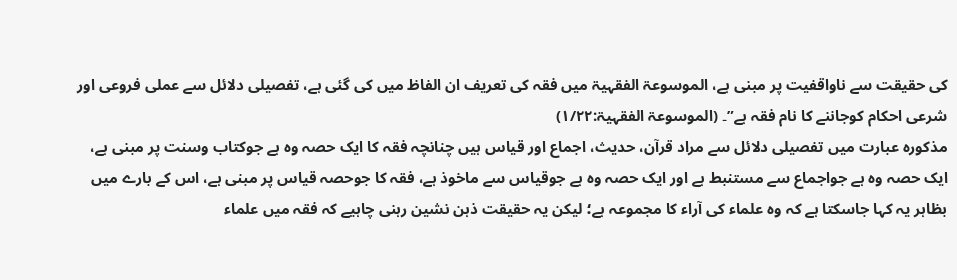کی حقیقت سے ناواقفیت پر مبنی ہے، الموسوعۃ الفقہیۃ میں فقہ کی تعریف ان الفاظ میں کی گئی ہے، تفصیلی دلائل سے عملی فروعی اور شرعی احکام کوجاننے کا نام فقہ ہے”۔ (الموسوعۃ الفقہیۃ:۱/۲۲)
مذکورہ عبارت میں تفصیلی دلائل سے مراد قرآن، حدیث، اجماع اور قیاس ہیں چنانچہ فقہ کا ایک حصہ وہ ہے جوکتاب وسنت پر مبنی ہے، ایک حصہ وہ ہے جواجماع سے مستنبط ہے اور ایک حصہ وہ ہے جوقیاس سے ماخوذ ہے، فقہ کا جوحصہ قیاس پر مبنی ہے، اس کے بارے میں بظاہر یہ کہا جاسکتا ہے کہ وہ علماء کی آراء کا مجموعہ ہے؛ لیکن یہ حقیقت ذہن نشین رہنی چاہیے کہ فقہ میں علماء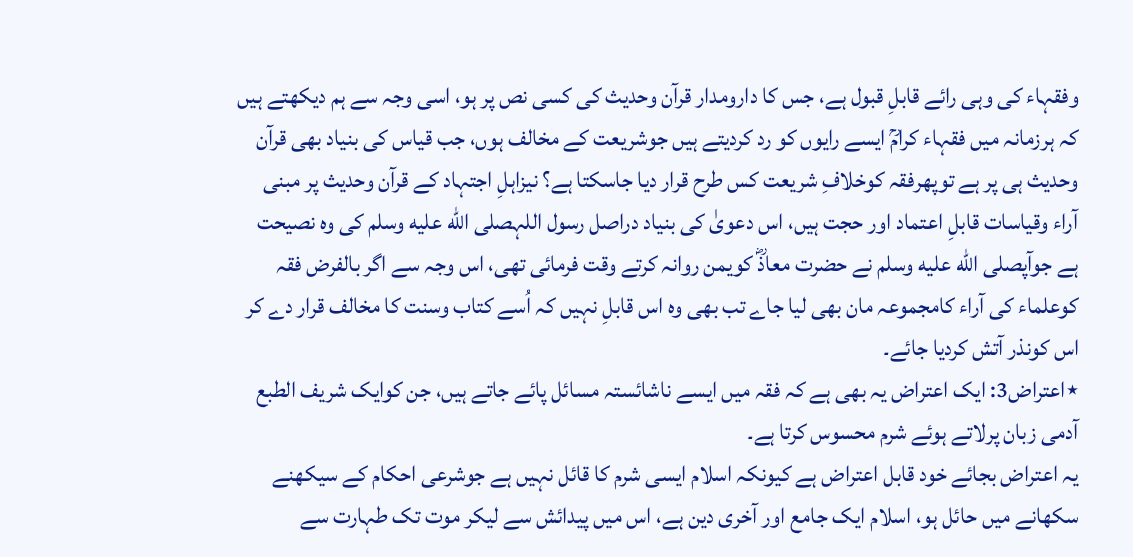وفقہاء کی وہی رائے قابلِ قبول ہے، جس کا دارومدار قرآن وحدیث کی کسی نص پر ہو، اسی وجہ سے ہم دیکھتے ہیں کہ ہرزمانہ میں فقہاء کرامؒ ایسے رایوں کو رد کردیتے ہیں جوشریعت کے مخالف ہوں، جب قیاس کی بنیاد بھی قرآن وحدیث ہی پر ہے توپھرفقہ کوخلافِ شریعت کس طرح قرار دیا جاسکتا ہے؟ نیزاہلِ اجتہاد کے قرآن وحدیث پر مبنی آراء وقیاسات قابلِ اعتماد اور حجت ہیں، اس دعویٰ کی بنیاد دراصل رسول اللہصلى الله عليه وسلم کی وہ نصیحت ہے جوآپصلى الله عليه وسلم نے حضرت معاذؓ کویمن روانہ کرتے وقت فرمائی تھی، اس وجہ سے اگر بالفرض فقہ کوعلماء کی آراء کامجموعہ مان بھی لیا جاے تب بھی وہ اس قابلِ نہیں کہ اُسے کتاب وسنت کا مخالف قرار دے کر اس کونذر آتش کردیا جائے۔
٭اعتراض3: ایک اعتراض یہ بھی ہے کہ فقہ میں ایسے ناشائستہ مسائل پائے جاتے ہیں، جن کوایک شریف الطبع آدمی زبان پرلاتے ہوئے شرم محسوس کرتا ہے۔
یہ اعتراض بجائے خود قابل اعتراض ہے کیونکہ اسلام ایسی شرم کا قائل نہیں ہے جوشرعی احکام کے سیکھنے سکھانے میں حائل ہو، اسلام ایک جامع اور آخری دین ہے، اس میں پیدائش سے لیکر موت تک طہارت سے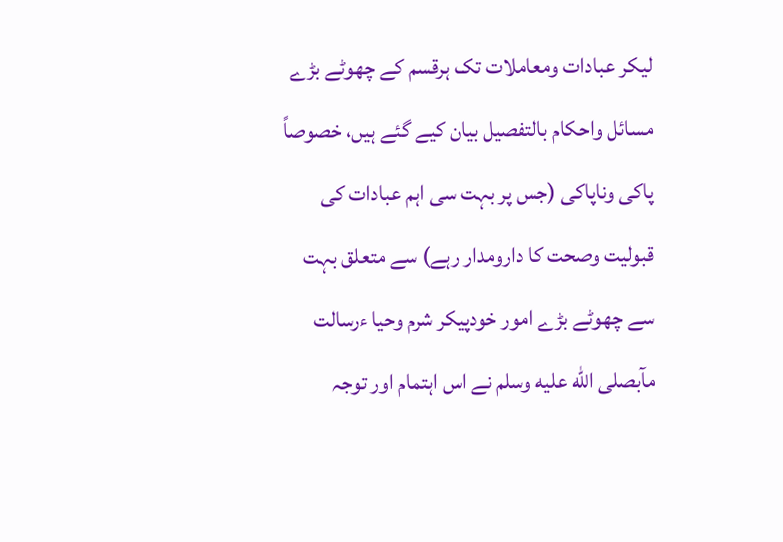لیکر عبادات ومعاملات تک ہرقسم کے چھوٹے بڑے مسائل واحکام بالتفصیل بیان کیے گئے ہیں، خصوصاً پاکی وناپاکی (جس پر بہت سی اہم عبادات کی قبولیت وصحت کا دارومدار رہے) سے متعلق بہت سے چھوٹے بڑے امور خودپیکر شرم وحیا ءرسالت مآبصلى الله عليه وسلم نے اس اہتمام اور توجہ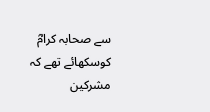سے صحابہ کرامؓ کوسکھائے تھے کہ مشرکین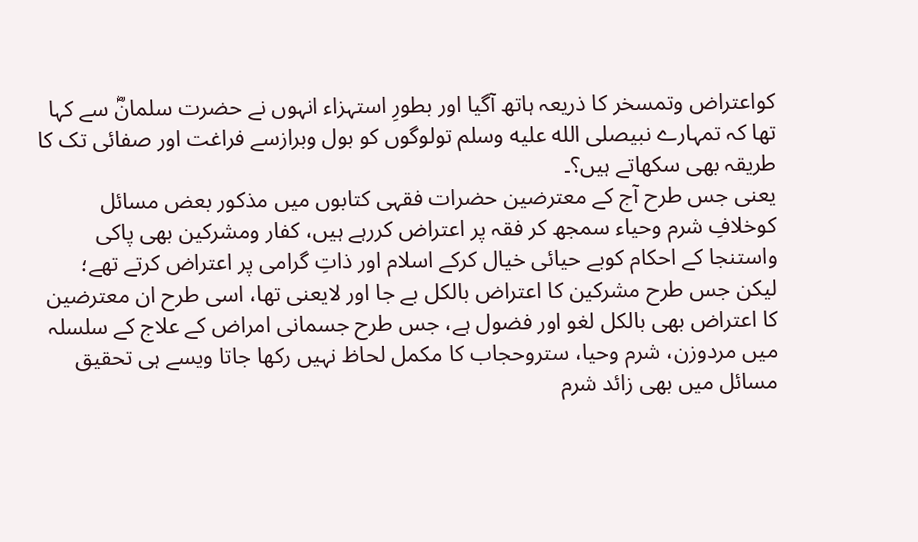کواعتراض وتمسخر کا ذریعہ ہاتھ آگیا اور بطورِ استہزاء انہوں نے حضرت سلمانؓ سے کہا تھا کہ تمہارے نبیصلى الله عليه وسلم تولوگوں کو بول وبرازسے فراغت اور صفائی تک کا طریقہ بھی سکھاتے ہیں؟۔
یعنی جس طرح آج کے معترضین حضرات فقہی کتابوں میں مذکور بعض مسائل کوخلافِ شرم وحیاء سمجھ کر فقہ پر اعتراض کررہے ہیں، کفار ومشرکین بھی پاکی واستنجا کے احکام کوبے حیائی خیال کرکے اسلام اور ذاتِ گرامی پر اعتراض کرتے تھے؛ لیکن جس طرح مشرکین کا اعتراض بالکل بے جا اور لایعنی تھا، اسی طرح ان معترضین کا اعتراض بھی بالکل لغو اور فضول ہے، جس طرح جسمانی امراض کے علاج کے سلسلہ میں مردوزن، شرم وحیا، ستروحجاب کا مکمل لحاظ نہیں رکھا جاتا ویسے ہی تحقیق مسائل میں بھی زائد شرم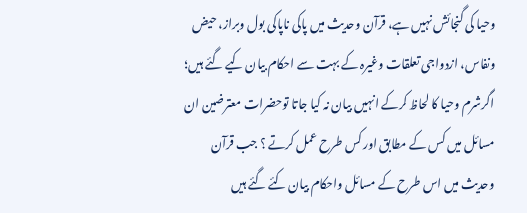وحیا کی گنجائش نہیں ہے، قرآن وحدیث میں پاکی ناپاکی بول وبراز، حیض ونفاس، ازدواجی تعلقات وغیرہ کے بہت سے احکام بیان کیے گئے ہیں؛ اگرشرم وحیا کا لحاظ کرکے انہیں بیان نہ کیا جاتا توحضرات معترضین ان مسائل میں کس کے مطابق اور کس طرح عمل کرتے ؟ جب قرآن وحدیث میں اس طرح کے مسائل واحکام بیان کئے گئے ہیں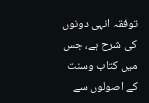توفقہ انہی دونوں کی شرح ہے، جس میں کتاب وسنت کے اصولوں سے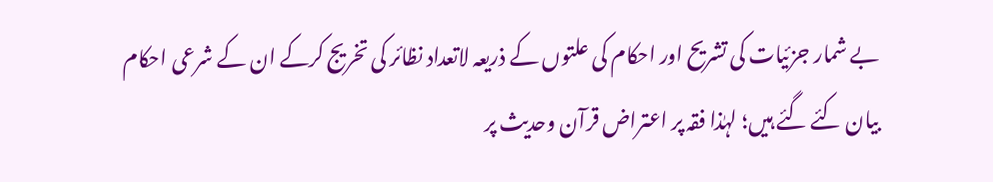بے شمار جزئیات کی تشریح اور احکام کی علتوں کے ذریعہ لاتعداد نظائر کی تخریج کرکے ان کے شرعی احکام بیان کئے گئے ہیں؛ لہٰذا فقہ پر اعتراض قرآن وحدیث پر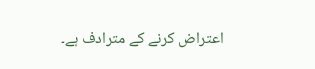اعتراض کرنے کے مترادف ہے۔